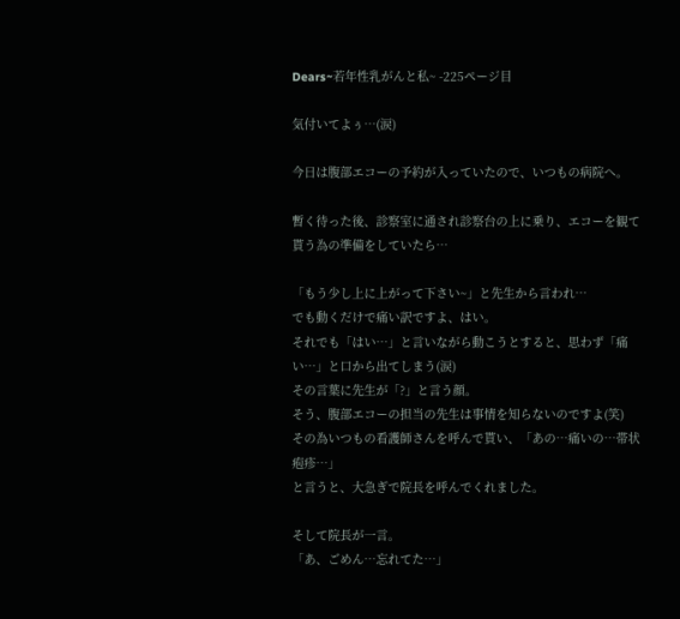Dears~若年性乳がんと私~ -225ページ目

気付いてよぅ…(涙)

今日は腹部エコーの予約が入っていたので、いつもの病院へ。

暫く待った後、診察室に通され診察台の上に乗り、エコーを観て貰う為の準備をしていたら…

「もう少し上に上がって下さい~」と先生から言われ…
でも動くだけで痛い訳ですよ、はい。
それでも「はい…」と言いながら動こうとすると、思わず「痛い…」と口から出てしまう(涙)
その言葉に先生が「?」と言う顔。
そう、腹部エコーの担当の先生は事情を知らないのですよ(笑)
その為いつもの看護師さんを呼んで貰い、「あの…痛いの…帯状疱疹…」
と言うと、大急ぎで院長を呼んでくれました。

そして院長が一言。
「あ、ごめん…忘れてた…」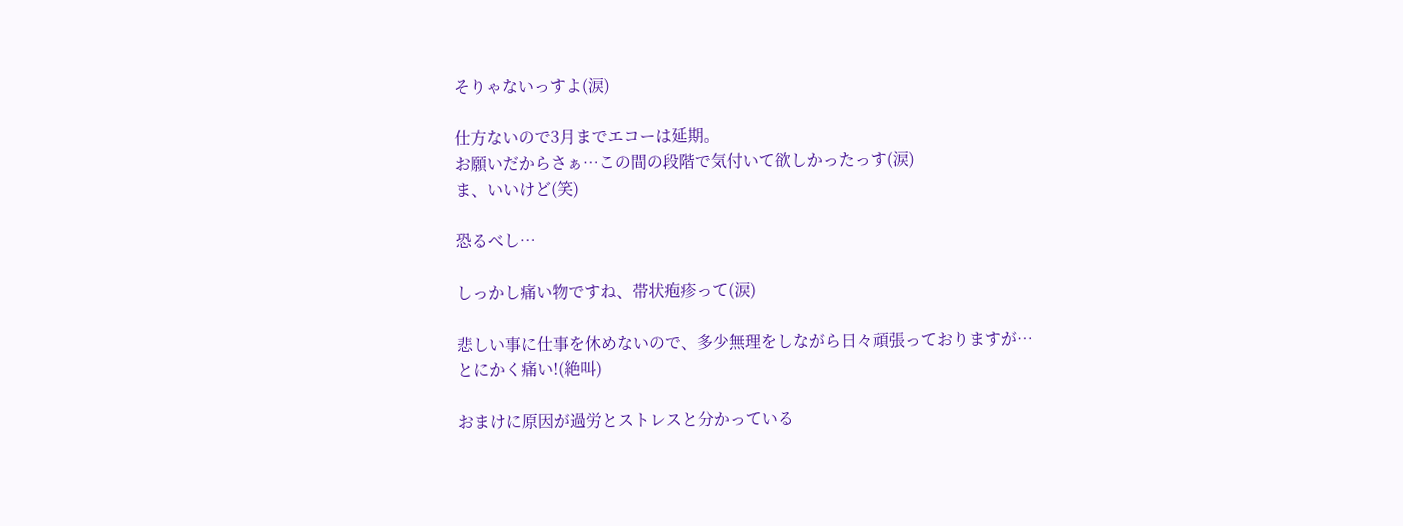そりゃないっすよ(涙)

仕方ないので3月までエコーは延期。
お願いだからさぁ…この間の段階で気付いて欲しかったっす(涙)
ま、いいけど(笑)

恐るべし…

しっかし痛い物ですね、帯状疱疹って(涙)

悲しい事に仕事を休めないので、多少無理をしながら日々頑張っておりますが…
とにかく痛い!(絶叫)

おまけに原因が過労とストレスと分かっている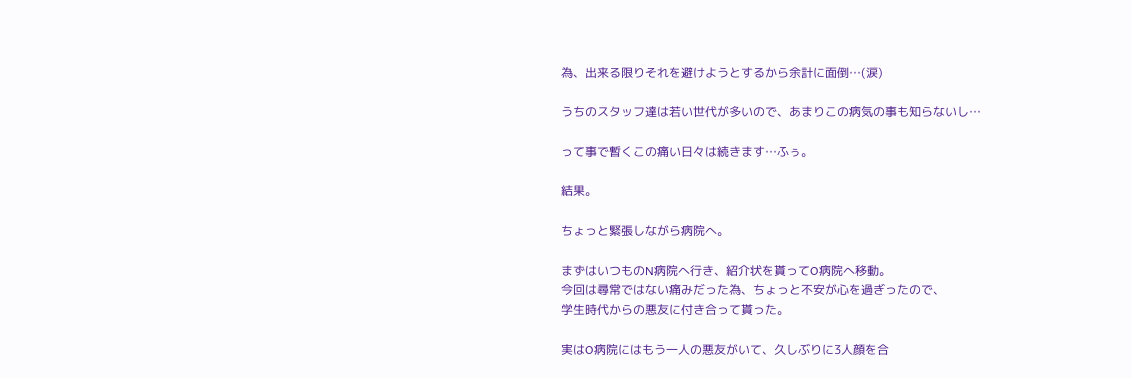為、出来る限りそれを避けようとするから余計に面倒…(涙)

うちのスタッフ達は若い世代が多いので、あまりこの病気の事も知らないし…

って事で暫くこの痛い日々は続きます…ふぅ。

結果。

ちょっと緊張しながら病院へ。

まずはいつものN病院へ行き、紹介状を貰ってO病院へ移動。
今回は尋常ではない痛みだった為、ちょっと不安が心を過ぎったので、
学生時代からの悪友に付き合って貰った。

実はO病院にはもう一人の悪友がいて、久しぶりに3人顔を合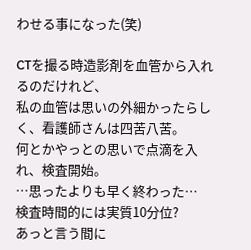わせる事になった(笑)

CTを撮る時造影剤を血管から入れるのだけれど、
私の血管は思いの外細かったらしく、看護師さんは四苦八苦。
何とかやっとの思いで点滴を入れ、検査開始。
…思ったよりも早く終わった…
検査時間的には実質10分位?
あっと言う間に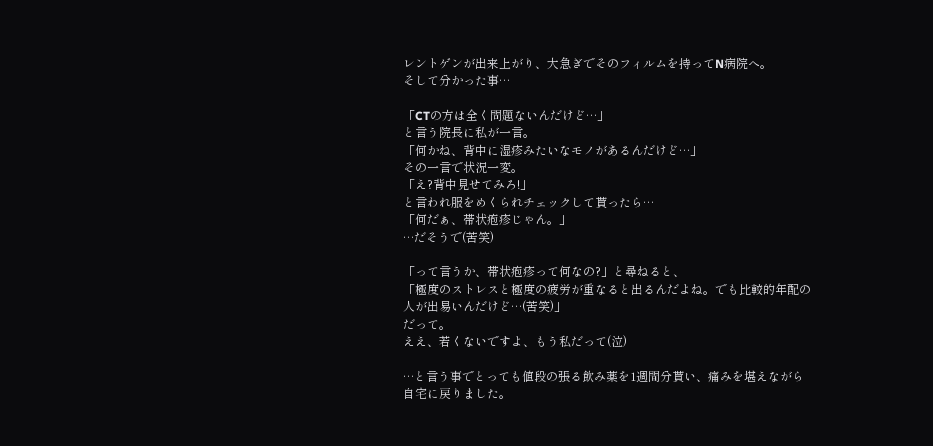レントゲンが出来上がり、大急ぎでそのフィルムを持ってN病院へ。
そして分かった事…

「CTの方は全く問題ないんだけど…」
と言う院長に私が一言。
「何かね、背中に湿疹みたいなモノがあるんだけど…」
その一言で状況一変。
「え?背中見せてみろ!」
と言われ服をめくられチェックして貰ったら…
「何だぁ、帯状疱疹じゃん。」
…だそうで(苦笑)

「って言うか、帯状疱疹って何なの?」と尋ねると、
「極度のストレスと極度の疲労が重なると出るんだよね。でも比較的年配の人が出易いんだけど…(苦笑)」
だって。
ええ、若くないですよ、もう私だって(泣)

…と言う事でとっても値段の張る飲み薬を1週間分貰い、痛みを堪えながら自宅に戻りました。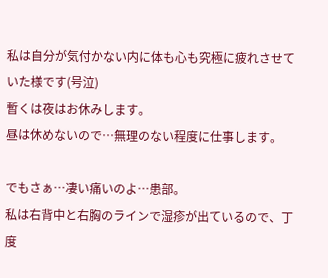私は自分が気付かない内に体も心も究極に疲れさせていた様です(号泣)
暫くは夜はお休みします。
昼は休めないので…無理のない程度に仕事します。

でもさぁ…凄い痛いのよ…患部。
私は右背中と右胸のラインで湿疹が出ているので、丁度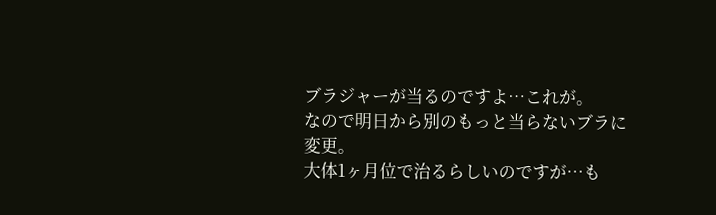ブラジャーが当るのですよ…これが。
なので明日から別のもっと当らないブラに変更。
大体1ヶ月位で治るらしいのですが…も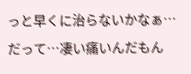っと早くに治らないかなぁ…
だって…凄い痛いんだもん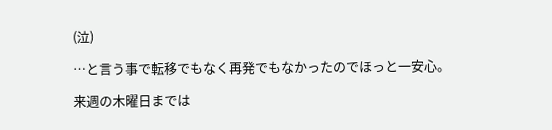(泣)

…と言う事で転移でもなく再発でもなかったのでほっと一安心。

来週の木曜日までは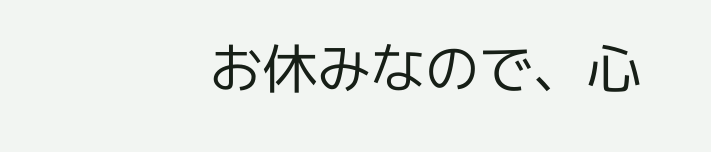お休みなので、心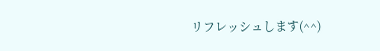リフレッシュします(^^)